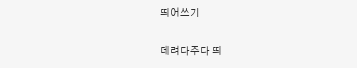띄어쓰기

데려다주다 띄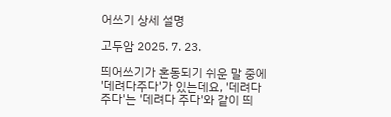어쓰기 상세 설명

고두암 2025. 7. 23.

띄어쓰기가 혼동되기 쉬운 말 중에 '데려다주다'가 있는데요, '데려다주다'는 '데려다 주다'와 같이 띄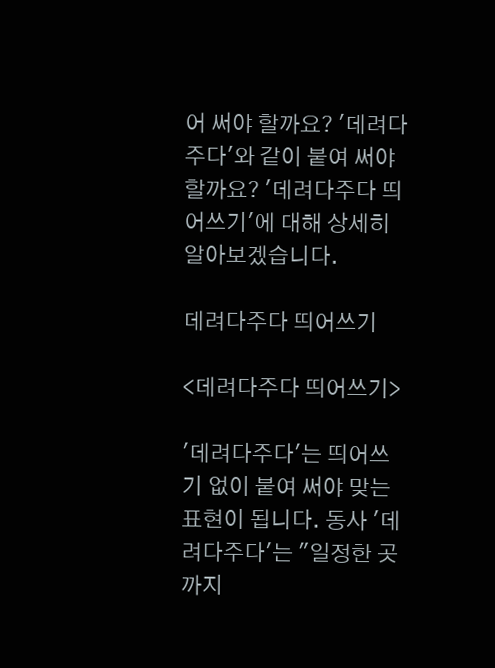어 써야 할까요? '데려다주다'와 같이 붙여 써야 할까요? '데려다주다 띄어쓰기'에 대해 상세히 알아보겠습니다.

데려다주다 띄어쓰기

<데려다주다 띄어쓰기>

'데려다주다'는 띄어쓰기 없이 붙여 써야 맞는 표현이 됩니다. 동사 '데려다주다'는 "일정한 곳까지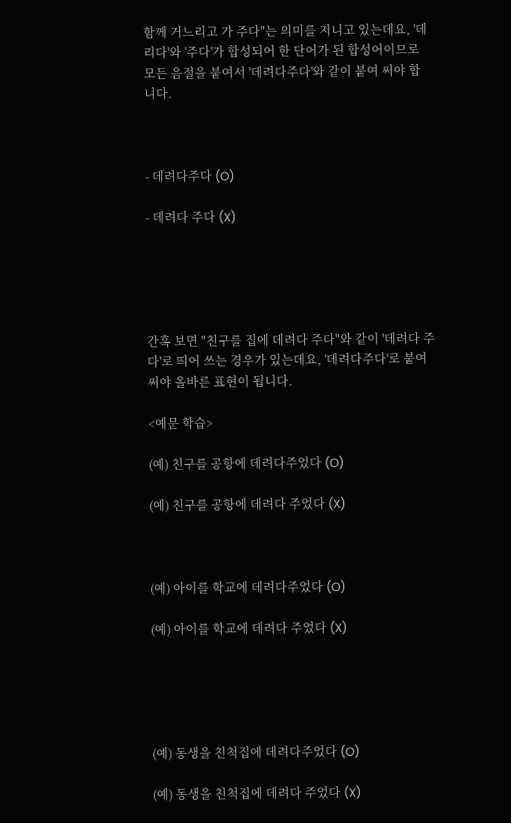함께 거느리고 가 주다"는 의미를 지니고 있는데요, '데리다'와 '주다'가 합성되어 한 단어가 된 합성어이므로 모든 음절을 붙여서 '데려다주다'와 같이 붙여 써야 합니다.



- 데려다주다 (O)

- 데려다 주다 (X)





간혹 보면 "친구를 집에 데려다 주다"와 같이 '데려다 주다'로 띄어 쓰는 경우가 있는데요, '데려다주다'로 붙여 써야 올바른 표현이 됩니다.

<예문 학습>

(예) 친구를 공항에 데려다주었다 (O)

(예) 친구를 공항에 데려다 주었다 (X)



(예) 아이를 학교에 데려다주었다 (O)

(예) 아이를 학교에 데려다 주었다 (X)





(예) 동생을 친척집에 데려다주었다 (O)

(예) 동생을 친척집에 데려다 주었다 (X)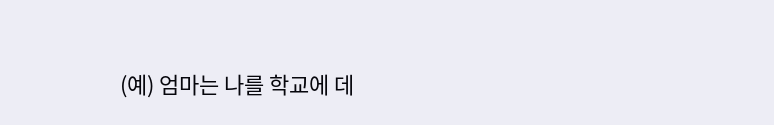(예) 엄마는 나를 학교에 데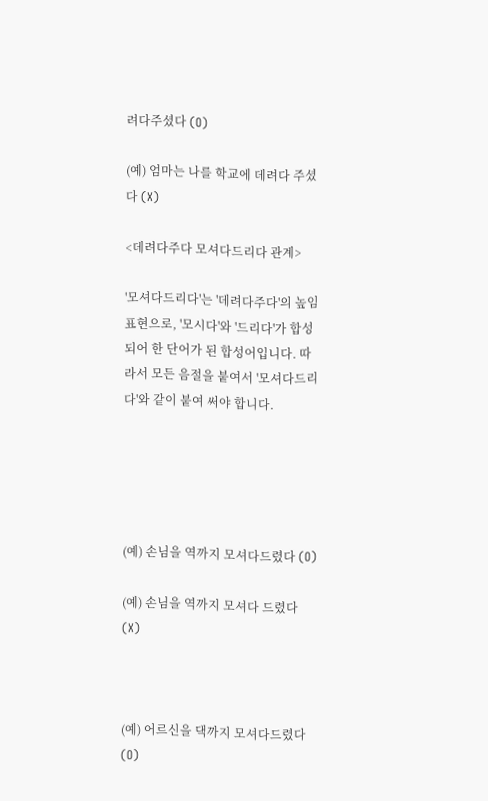려다주셨다 (O)

(예) 엄마는 나를 학교에 데려다 주셨다 (X)

<데려다주다 모셔다드리다 관계>

'모셔다드리다'는 '데려다주다'의 높임 표현으로, '모시다'와 '드리다'가 합성되어 한 단어가 된 합성어입니다. 따라서 모든 음절을 붙여서 '모셔다드리다'와 같이 붙여 써야 합니다.





(예) 손님을 역까지 모셔다드렸다 (O)

(예) 손님을 역까지 모셔다 드렸다 (X)



(예) 어르신을 댁까지 모셔다드렸다 (O)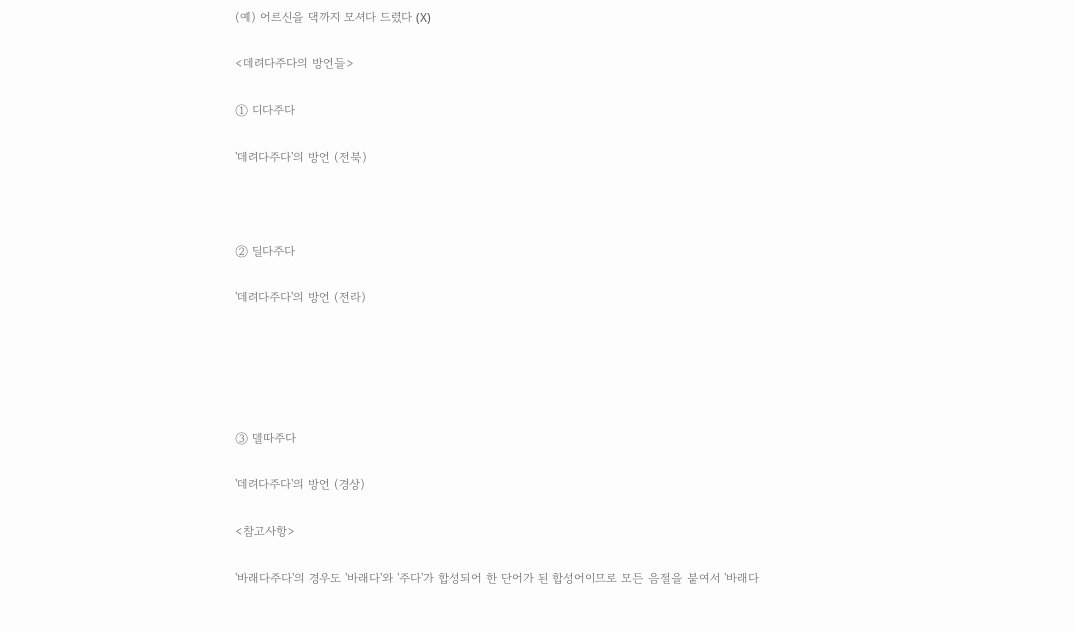(예) 어르신을 댁까지 모셔다 드렸다 (X)

<데려다주다의 방언들>

① 디다주다

'데려다주다'의 방언 (전북)



② 딜다주다

'데려다주다'의 방언 (전라)





③ 델따주다

'데려다주다'의 방언 (경상)

<참고사항>

'바래다주다'의 경우도 '바래다'와 '주다'가 합성되어 한 단어가 된 합성어이므로 모든 음절을 붙여서 '바래다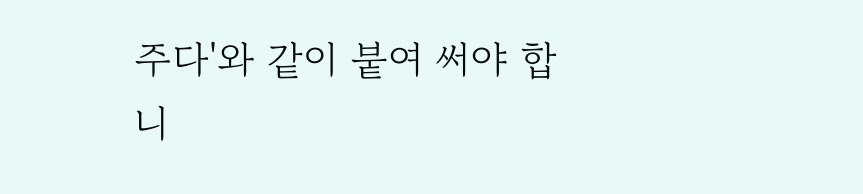주다'와 같이 붙여 써야 합니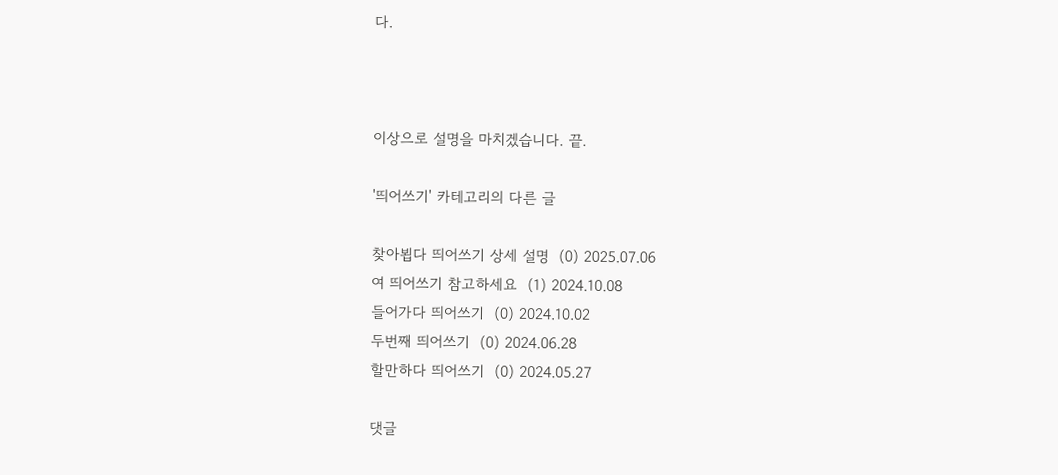다.



이상으로 설명을 마치겠습니다. 끝.

'띄어쓰기' 카테고리의 다른 글

찾아뵙다 띄어쓰기 상세 설명  (0) 2025.07.06
여 띄어쓰기 참고하세요  (1) 2024.10.08
들어가다 띄어쓰기  (0) 2024.10.02
두번째 띄어쓰기  (0) 2024.06.28
할만하다 띄어쓰기  (0) 2024.05.27

댓글